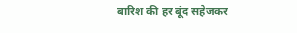बारिश की हर बूंद सहेजकर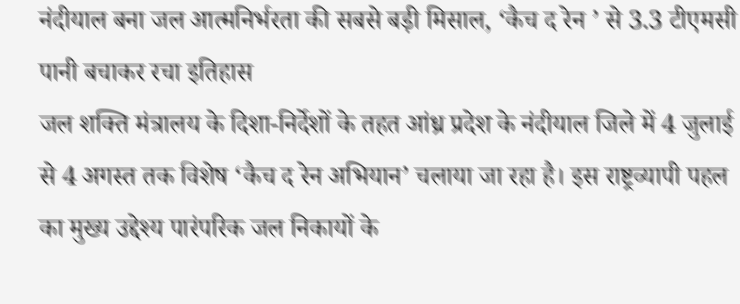नंदीयाल बना जल आत्मनिर्भरता की सबसे बड़ी मिसाल, ‘कैच द रेन ’ से 3.3 टीएमसी पानी बचाकर रचा इतिहास
जल शक्ति मंत्रालय के दिशा-निर्देशों के तहत आंध्र प्रदेश के नंदीयाल जिले में 4 जुलाई से 4 अगस्त तक विशेष ‘कैच द रेन अभियान’ चलाया जा रहा है। इस राष्ट्रव्यापी पहल का मुख्य उद्देश्य पारंपरिक जल निकायों के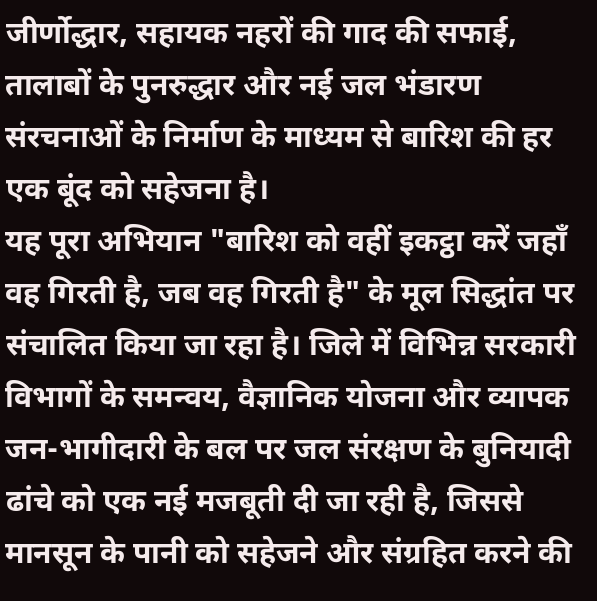जीर्णोद्धार, सहायक नहरों की गाद की सफाई, तालाबों के पुनरुद्धार और नई जल भंडारण संरचनाओं के निर्माण के माध्यम से बारिश की हर एक बूंद को सहेजना है।
यह पूरा अभियान "बारिश को वहीं इकट्ठा करें जहाँ वह गिरती है, जब वह गिरती है" के मूल सिद्धांत पर संचालित किया जा रहा है। जिले में विभिन्न सरकारी विभागों के समन्वय, वैज्ञानिक योजना और व्यापक जन-भागीदारी के बल पर जल संरक्षण के बुनियादी ढांचे को एक नई मजबूती दी जा रही है, जिससे मानसून के पानी को सहेजने और संग्रहित करने की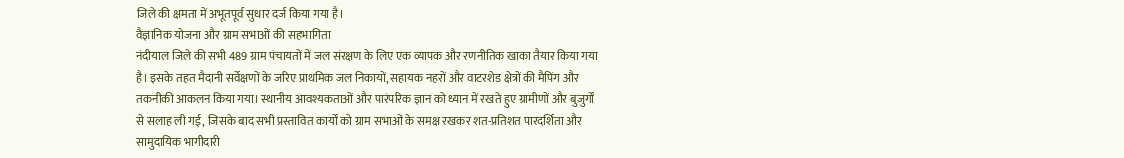जिले की क्षमता में अभूतपूर्व सुधार दर्ज किया गया है।
वैज्ञानिक योजना और ग्राम सभाओं की सहभागिता
नंदीयाल जिले की सभी 489 ग्राम पंचायतों में जल संरक्षण के लिए एक व्यापक और रणनीतिक खाका तैयार किया गया है। इसके तहत मैदानी सर्वेक्षणों के जरिए प्राथमिक जल निकायों, सहायक नहरों और वाटरशेड क्षेत्रों की मैपिंग और तकनीकी आकलन किया गया। स्थानीय आवश्यकताओं और पारंपरिक ज्ञान को ध्यान में रखते हुए ग्रामीणों और बुजुर्गों से सलाह ली गई, जिसके बाद सभी प्रस्तावित कार्यों को ग्राम सभाओं के समक्ष रखकर शत-प्रतिशत पारदर्शिता और सामुदायिक भागीदारी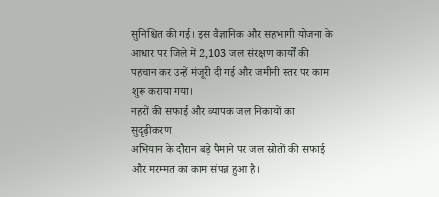सुनिश्चित की गई। इस वैज्ञानिक और सहभागी योजना के आधार पर जिले में 2,103 जल संरक्षण कार्यों की पहचान कर उन्हें मंजूरी दी गई और जमीनी स्तर पर काम शुरू कराया गया।
नहरों की सफाई और व्यापक जल निकायों का सुदृढ़ीकरण
अभियान के दौरान बड़े पैमाने पर जल स्रोतों की सफाई और मरम्मत का काम संपन्न हुआ है।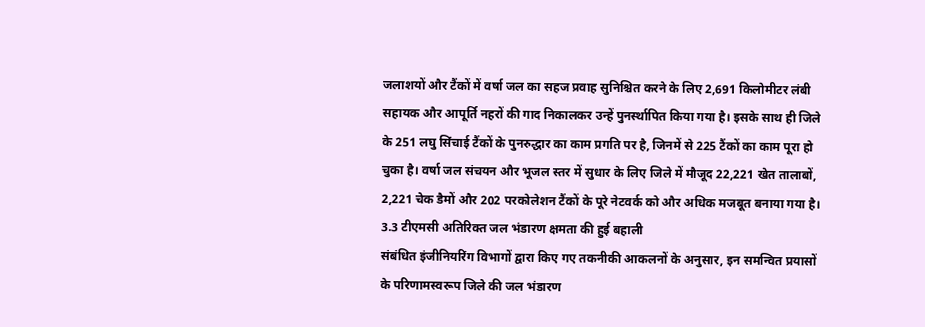जलाशयों और टैंकों में वर्षा जल का सहज प्रवाह सुनिश्चित करने के लिए 2,691 किलोमीटर लंबी सहायक और आपूर्ति नहरों की गाद निकालकर उन्हें पुनर्स्थापित किया गया है। इसके साथ ही जिले के 251 लघु सिंचाई टैंकों के पुनरुद्धार का काम प्रगति पर है, जिनमें से 225 टैंकों का काम पूरा हो चुका है। वर्षा जल संचयन और भूजल स्तर में सुधार के लिए जिले में मौजूद 22,221 खेत तालाबों, 2,221 चेक डैमों और 202 परकोलेशन टैंकों के पूरे नेटवर्क को और अधिक मजबूत बनाया गया है।
3.3 टीएमसी अतिरिक्त जल भंडारण क्षमता की हुई बहाली
संबंधित इंजीनियरिंग विभागों द्वारा किए गए तकनीकी आकलनों के अनुसार, इन समन्वित प्रयासों के परिणामस्वरूप जिले की जल भंडारण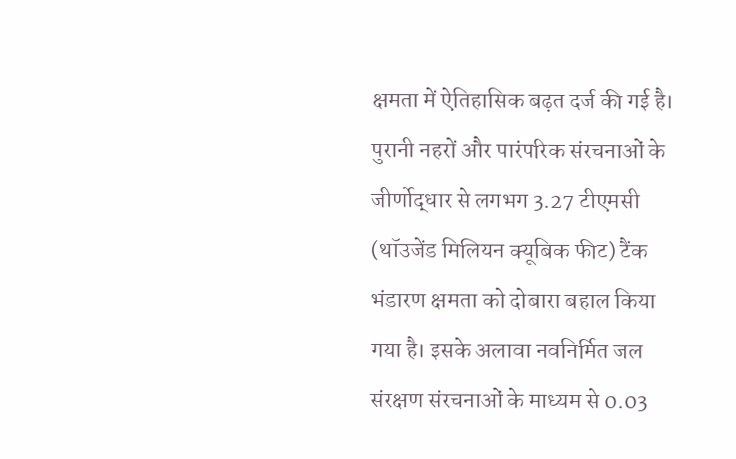क्षमता में ऐतिहासिक बढ़त दर्ज की गई है। पुरानी नहरों और पारंपरिक संरचनाओं के जीर्णोद्धार से लगभग 3.27 टीएमसी (थॉउजेंड मिलियन क्यूबिक फीट) टैंक भंडारण क्षमता को दोबारा बहाल किया गया है। इसके अलावा नवनिर्मित जल संरक्षण संरचनाओं के माध्यम से 0.03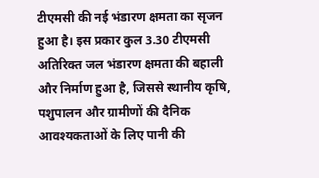टीएमसी की नई भंडारण क्षमता का सृजन हुआ है। इस प्रकार कुल 3.30 टीएमसी अतिरिक्त जल भंडारण क्षमता की बहाली और निर्माण हुआ है, जिससे स्थानीय कृषि, पशुपालन और ग्रामीणों की दैनिक आवश्यकताओं के लिए पानी की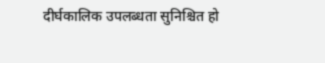दीर्घकालिक उपलब्धता सुनिश्चित हो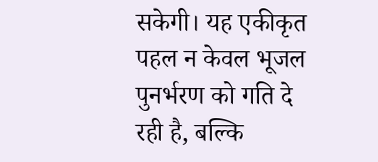सकेगी। यह एकीकृत पहल न केवल भूजल पुनर्भरण को गति दे रही है, बल्कि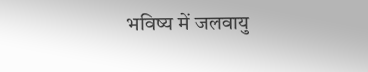भविष्य में जलवायु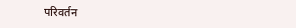परिवर्तन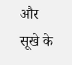और सूखे के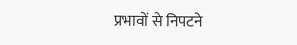प्रभावों से निपटने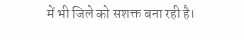में भी जिले को सशक्त बना रही है।